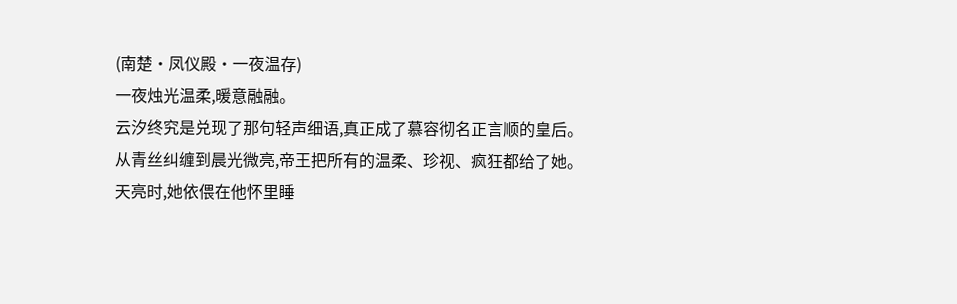(南楚·凤仪殿·一夜温存)
一夜烛光温柔,暖意融融。
云汐终究是兑现了那句轻声细语,真正成了慕容彻名正言顺的皇后。
从青丝纠缠到晨光微亮,帝王把所有的温柔、珍视、疯狂都给了她。
天亮时,她依偎在他怀里睡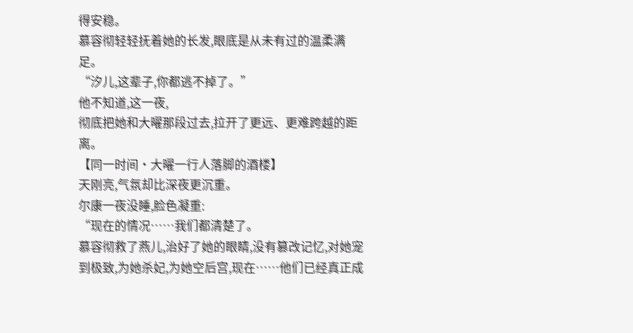得安稳。
慕容彻轻轻抚着她的长发,眼底是从未有过的温柔满足。
“汐儿,这辈子,你都逃不掉了。”
他不知道,这一夜,
彻底把她和大曜那段过去,拉开了更远、更难跨越的距离。
【同一时间·大曜一行人落脚的酒楼】
天刚亮,气氛却比深夜更沉重。
尔康一夜没睡,脸色凝重:
“现在的情况……我们都清楚了。
慕容彻救了燕儿,治好了她的眼睛,没有篡改记忆,对她宠到极致,为她杀妃,为她空后宫,现在……他们已经真正成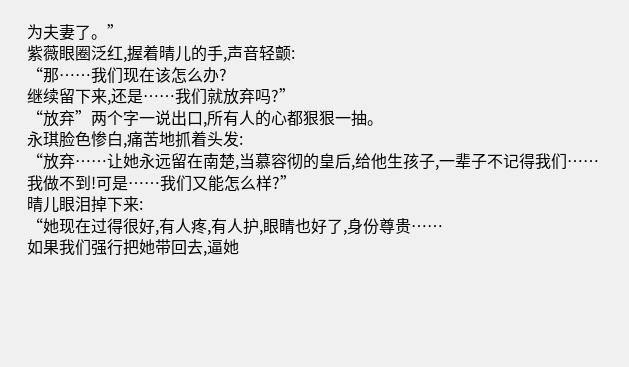为夫妻了。”
紫薇眼圈泛红,握着晴儿的手,声音轻颤:
“那……我们现在该怎么办?
继续留下来,还是……我们就放弃吗?”
“放弃”两个字一说出口,所有人的心都狠狠一抽。
永琪脸色惨白,痛苦地抓着头发:
“放弃……让她永远留在南楚,当慕容彻的皇后,给他生孩子,一辈子不记得我们……
我做不到!可是……我们又能怎么样?”
晴儿眼泪掉下来:
“她现在过得很好,有人疼,有人护,眼睛也好了,身份尊贵……
如果我们强行把她带回去,逼她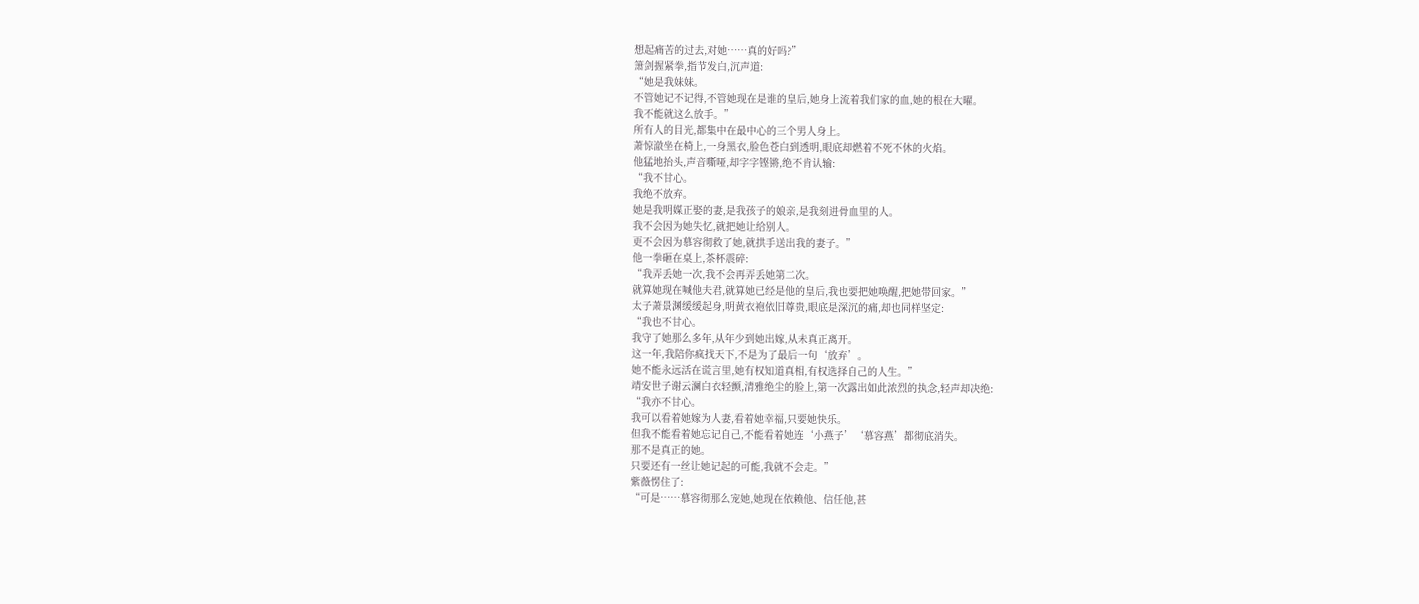想起痛苦的过去,对她……真的好吗?”
箫剑握紧拳,指节发白,沉声道:
“她是我妹妹。
不管她记不记得,不管她现在是谁的皇后,她身上流着我们家的血,她的根在大曜。
我不能就这么放手。”
所有人的目光,都集中在最中心的三个男人身上。
萧惊澈坐在椅上,一身黑衣,脸色苍白到透明,眼底却燃着不死不休的火焰。
他猛地抬头,声音嘶哑,却字字铿锵,绝不肯认输:
“我不甘心。
我绝不放弃。
她是我明媒正娶的妻,是我孩子的娘亲,是我刻进骨血里的人。
我不会因为她失忆,就把她让给别人。
更不会因为慕容彻救了她,就拱手送出我的妻子。”
他一拳砸在桌上,茶杯震碎:
“我弄丢她一次,我不会再弄丢她第二次。
就算她现在喊他夫君,就算她已经是他的皇后,我也要把她唤醒,把她带回家。”
太子萧景渊缓缓起身,明黄衣袍依旧尊贵,眼底是深沉的痛,却也同样坚定:
“我也不甘心。
我守了她那么多年,从年少到她出嫁,从未真正离开。
这一年,我陪你疯找天下,不是为了最后一句‘放弃’。
她不能永远活在谎言里,她有权知道真相,有权选择自己的人生。”
靖安世子谢云澜白衣轻颤,清雅绝尘的脸上,第一次露出如此浓烈的执念,轻声却决绝:
“我亦不甘心。
我可以看着她嫁为人妻,看着她幸福,只要她快乐。
但我不能看着她忘记自己,不能看着她连‘小燕子’‘慕容燕’都彻底消失。
那不是真正的她。
只要还有一丝让她记起的可能,我就不会走。”
紫薇愣住了:
“可是……慕容彻那么宠她,她现在依赖他、信任他,甚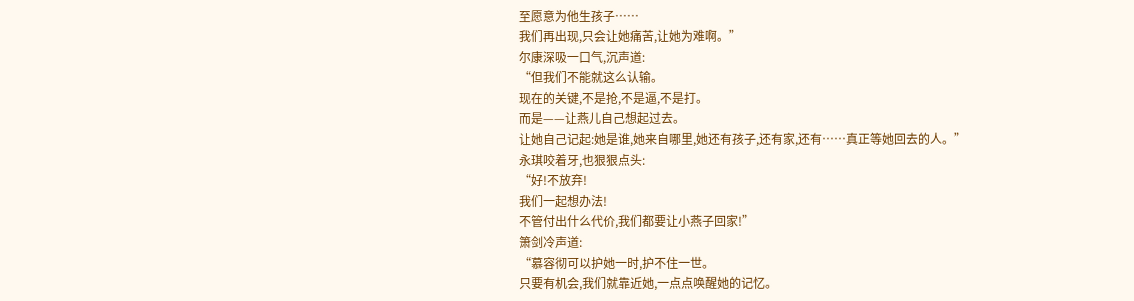至愿意为他生孩子……
我们再出现,只会让她痛苦,让她为难啊。”
尔康深吸一口气,沉声道:
“但我们不能就这么认输。
现在的关键,不是抢,不是逼,不是打。
而是——让燕儿自己想起过去。
让她自己记起:她是谁,她来自哪里,她还有孩子,还有家,还有……真正等她回去的人。”
永琪咬着牙,也狠狠点头:
“好!不放弃!
我们一起想办法!
不管付出什么代价,我们都要让小燕子回家!”
箫剑冷声道:
“慕容彻可以护她一时,护不住一世。
只要有机会,我们就靠近她,一点点唤醒她的记忆。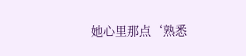她心里那点‘熟悉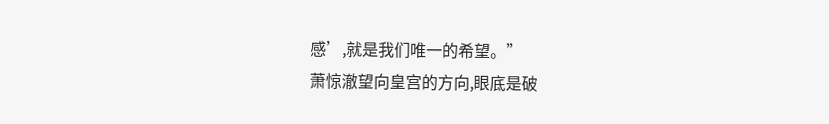感’,就是我们唯一的希望。”
萧惊澈望向皇宫的方向,眼底是破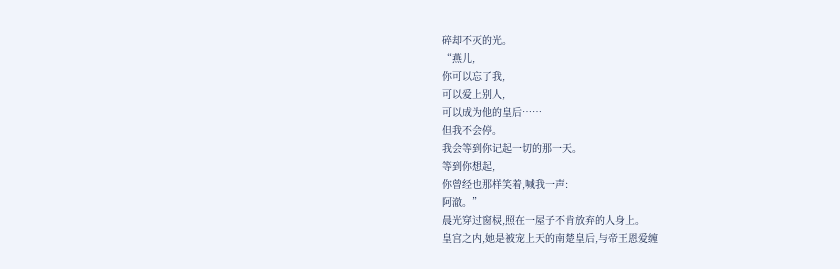碎却不灭的光。
“燕儿,
你可以忘了我,
可以爱上别人,
可以成为他的皇后……
但我不会停。
我会等到你记起一切的那一天。
等到你想起,
你曾经也那样笑着,喊我一声:
阿澈。”
晨光穿过窗棂,照在一屋子不肯放弃的人身上。
皇宫之内,她是被宠上天的南楚皇后,与帝王恩爱缠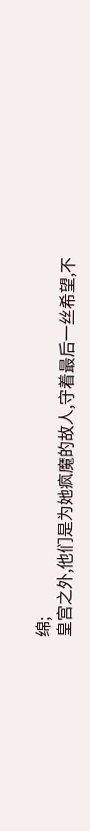绵;
皇宫之外,他们是为她疯魔的故人,守着最后一丝希望,不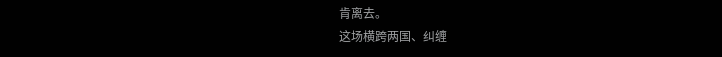肯离去。
这场横跨两国、纠缠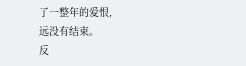了一整年的爱恨,
远没有结束。
反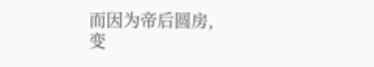而因为帝后圆房,
变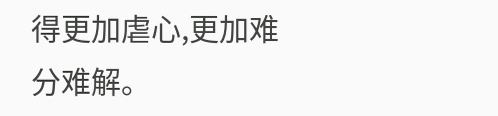得更加虐心,更加难分难解。